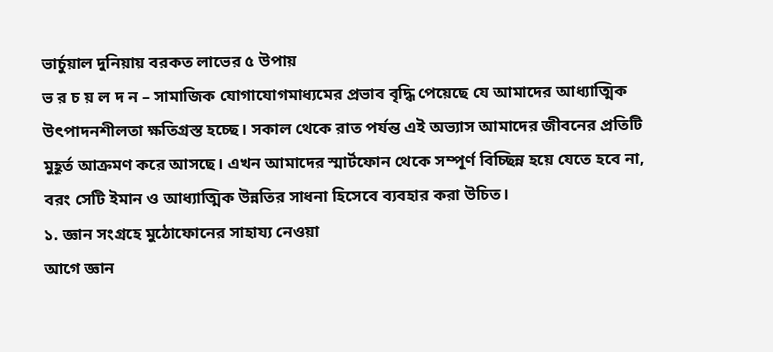ভার্চুয়াল দুনিয়ায় বরকত লাভের ৫ উপায়
ভ র চ য় ল দ ন – সামাজিক যোগাযোগমাধ্যমের প্রভাব বৃদ্ধি পেয়েছে যে আমাদের আধ্যাত্মিক উৎপাদনশীলতা ক্ষতিগ্রস্ত হচ্ছে। সকাল থেকে রাত পর্যন্ত এই অভ্যাস আমাদের জীবনের প্রতিটি মুহূর্ত আক্রমণ করে আসছে। এখন আমাদের স্মার্টফোন থেকে সম্পূর্ণ বিচ্ছিন্ন হয়ে যেতে হবে না, বরং সেটি ইমান ও আধ্যাত্মিক উন্নতির সাধনা হিসেবে ব্যবহার করা উচিত।
১. জ্ঞান সংগ্রহে মুঠোফোনের সাহায্য নেওয়া
আগে জ্ঞান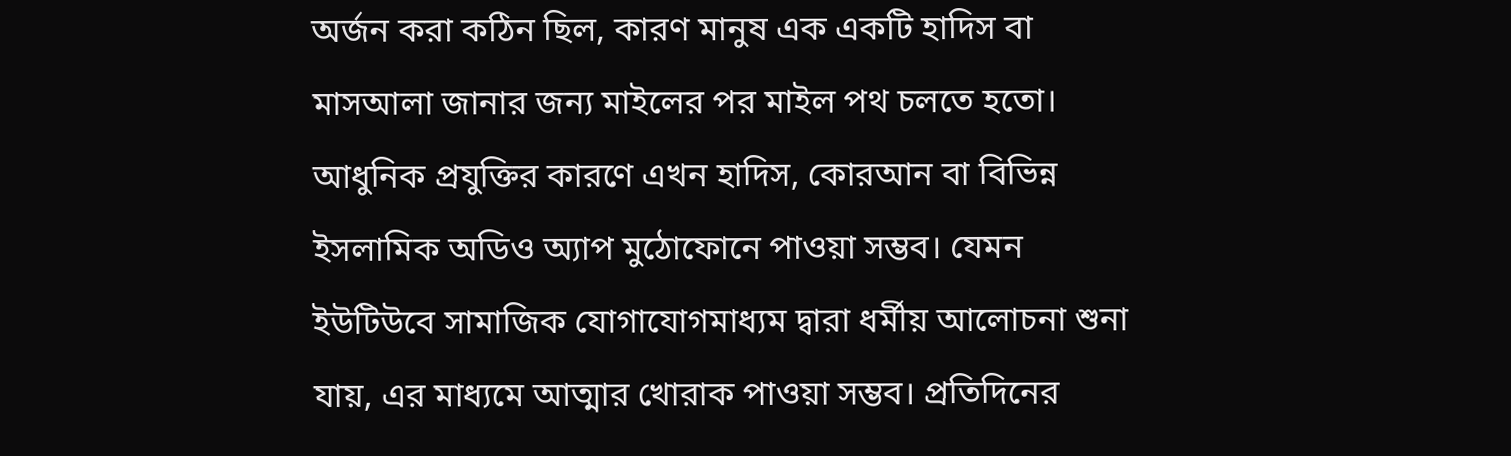অর্জন করা কঠিন ছিল, কারণ মানুষ এক একটি হাদিস বা মাসআলা জানার জন্য মাইলের পর মাইল পথ চলতে হতো। আধুনিক প্রযুক্তির কারণে এখন হাদিস, কোরআন বা বিভিন্ন ইসলামিক অডিও অ্যাপ মুঠোফোনে পাওয়া সম্ভব। যেমন ইউটিউবে সামাজিক যোগাযোগমাধ্যম দ্বারা ধর্মীয় আলোচনা শুনা যায়, এর মাধ্যমে আত্মার খোরাক পাওয়া সম্ভব। প্রতিদিনের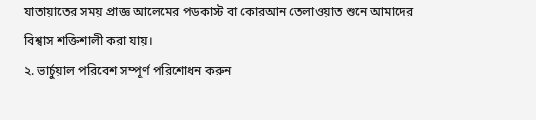যাতায়াতের সময় প্রাজ্ঞ আলেমের পডকাস্ট বা কোরআন তেলাওয়াত শুনে আমাদের বিশ্বাস শক্তিশালী করা যায়।
২. ভার্চুয়াল পরিবেশ সম্পূর্ণ পরিশোধন করুন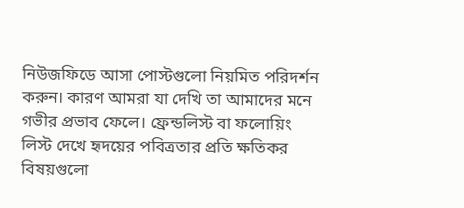নিউজফিডে আসা পোস্টগুলো নিয়মিত পরিদর্শন করুন। কারণ আমরা যা দেখি তা আমাদের মনে গভীর প্রভাব ফেলে। ফ্রেন্ডলিস্ট বা ফলোয়িং লিস্ট দেখে হৃদয়ের পবিত্রতার প্রতি ক্ষতিকর বিষয়গুলো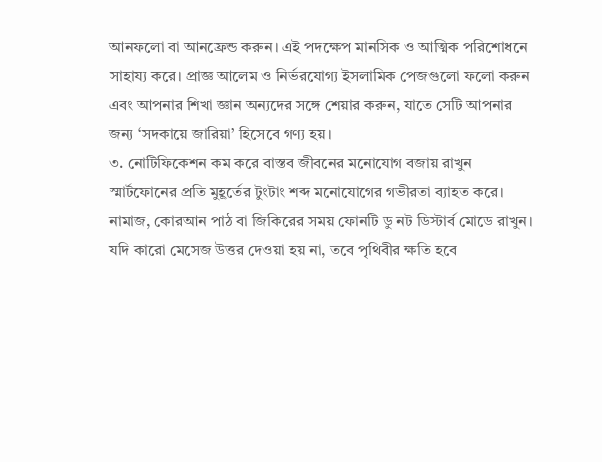আনফলো বা আনফ্রেন্ড করুন। এই পদক্ষেপ মানসিক ও আত্মিক পরিশোধনে সাহায্য করে। প্রাজ্ঞ আলেম ও নির্ভরযোগ্য ইসলামিক পেজগুলো ফলো করুন এবং আপনার শিখা জ্ঞান অন্যদের সঙ্গে শেয়ার করুন, যাতে সেটি আপনার জন্য ‘সদকায়ে জারিয়া’ হিসেবে গণ্য হয়।
৩. নোটিফিকেশন কম করে বাস্তব জীবনের মনোযোগ বজায় রাখুন
স্মার্টফোনের প্রতি মুহূর্তের টুংটাং শব্দ মনোযোগের গভীরতা ব্যাহত করে। নামাজ, কোরআন পাঠ বা জিকিরের সময় ফোনটি ডু নট ডিস্টার্ব মোডে রাখুন। যদি কারো মেসেজ উত্তর দেওয়া হয় না, তবে পৃথিবীর ক্ষতি হবে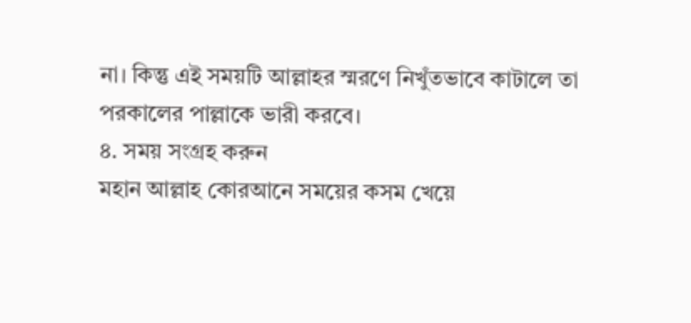না। কিন্তু এই সময়টি আল্লাহর স্মরণে নিখুঁতভাবে কাটালে তা পরকালের পাল্লাকে ভারী করবে।
৪. সময় সংগ্রহ করুন
মহান আল্লাহ কোরআনে সময়ের কসম খেয়ে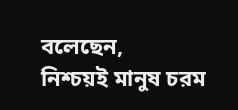বলেছেন,
নিশ্চয়ই মানুষ চরম